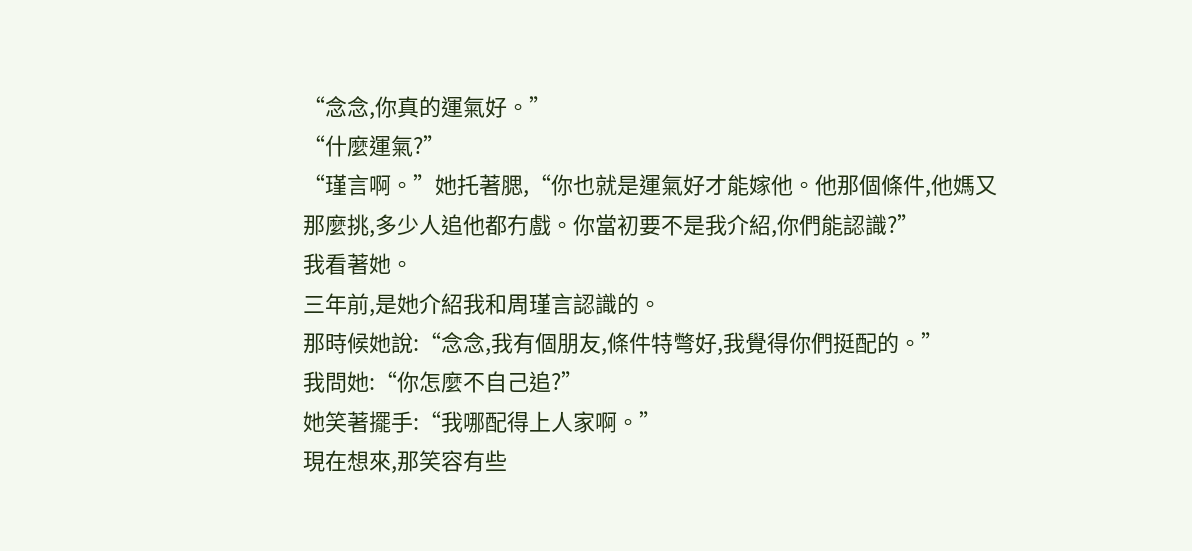“念念,你真的運氣好。”
“什麼運氣?”
“瑾言啊。”她托著腮,“你也就是運氣好才能嫁他。他那個條件,他媽又那麼挑,多少人追他都冇戲。你當初要不是我介紹,你們能認識?”
我看著她。
三年前,是她介紹我和周瑾言認識的。
那時候她說:“念念,我有個朋友,條件特彆好,我覺得你們挺配的。”
我問她:“你怎麼不自己追?”
她笑著擺手:“我哪配得上人家啊。”
現在想來,那笑容有些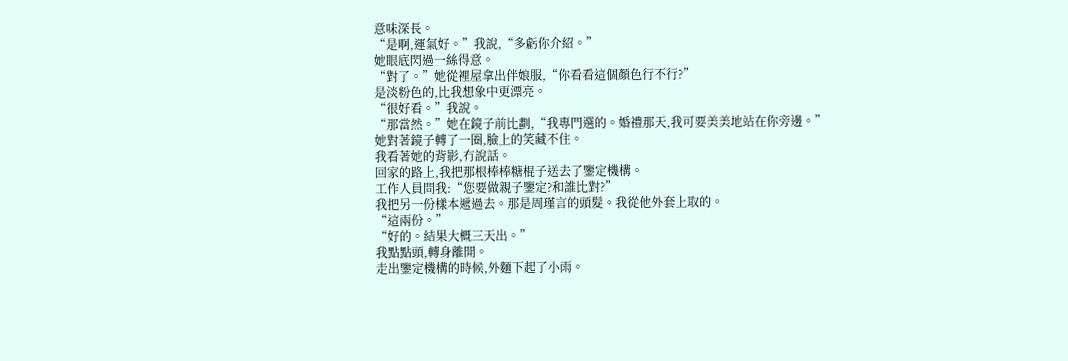意味深長。
“是啊,運氣好。”我說,“多虧你介紹。”
她眼底閃過一絲得意。
“對了。”她從裡屋拿出伴娘服,“你看看這個顏色行不行?”
是淡粉色的,比我想象中更漂亮。
“很好看。”我說。
“那當然。”她在鏡子前比劃,“我專門選的。婚禮那天,我可要美美地站在你旁邊。”
她對著鏡子轉了一圈,臉上的笑藏不住。
我看著她的背影,冇說話。
回家的路上,我把那根棒棒糖棍子送去了鑒定機構。
工作人員問我:“您要做親子鑒定?和誰比對?”
我把另一份樣本遞過去。那是周瑾言的頭髮。我從他外套上取的。
“這兩份。”
“好的。結果大概三天出。”
我點點頭,轉身離開。
走出鑒定機構的時候,外麵下起了小雨。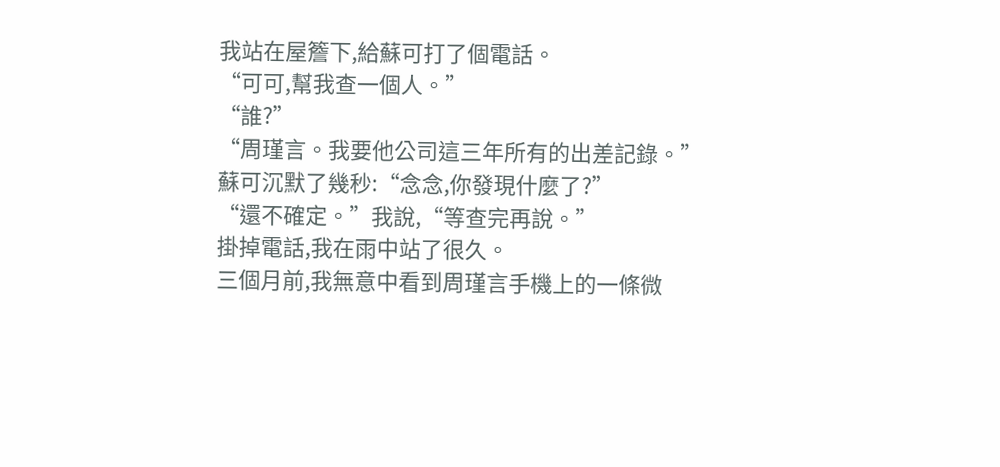我站在屋簷下,給蘇可打了個電話。
“可可,幫我查一個人。”
“誰?”
“周瑾言。我要他公司這三年所有的出差記錄。”
蘇可沉默了幾秒:“念念,你發現什麼了?”
“還不確定。”我說,“等查完再說。”
掛掉電話,我在雨中站了很久。
三個月前,我無意中看到周瑾言手機上的一條微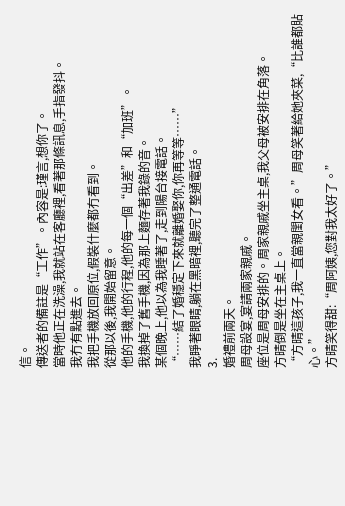信。
傳送者的備註是“工作”。內容是:瑾言,想你了。
當時他正在洗澡,我就站在客廳裡,看著那條訊息,手指發抖。
我冇有點進去。
我把手機放回原位,假裝什麼都冇看到。
從那以後,我開始留意。
他的手機,他的行程,他的每一個“出差”和“加班”。
我換掉了舊手機,因為那上麵存著我錄的音。
某個晚上,他以為我睡著了,走到陽台接電話。
“……結了婚穩定下來就離婚娶你,你再等等……”
我睜著眼睛,躺在黑暗裡,聽完了整通電話。
3.
婚禮前兩天。
周母設宴,宴請兩家親戚。
座位是周母安排的。周家親戚坐主桌,我父母被安排在角落。
方晴倒是坐在主桌上。
“方晴這孩子,我一直當親閨女看。”周母笑著給她夾菜,“比誰都貼心。”
方晴笑得甜:“周阿姨,您對我太好了。”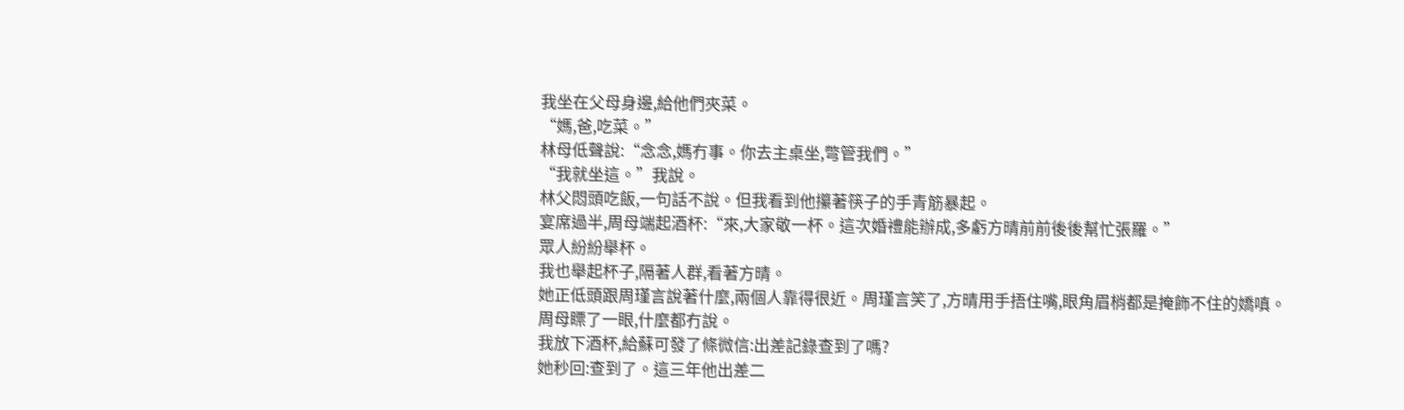我坐在父母身邊,給他們夾菜。
“媽,爸,吃菜。”
林母低聲說:“念念,媽冇事。你去主桌坐,彆管我們。”
“我就坐這。”我說。
林父悶頭吃飯,一句話不說。但我看到他攥著筷子的手青筋暴起。
宴席過半,周母端起酒杯:“來,大家敬一杯。這次婚禮能辦成,多虧方晴前前後後幫忙張羅。”
眾人紛紛舉杯。
我也舉起杯子,隔著人群,看著方晴。
她正低頭跟周瑾言說著什麼,兩個人靠得很近。周瑾言笑了,方晴用手捂住嘴,眼角眉梢都是掩飾不住的嬌嗔。
周母瞟了一眼,什麼都冇說。
我放下酒杯,給蘇可發了條微信:出差記錄查到了嗎?
她秒回:查到了。這三年他出差二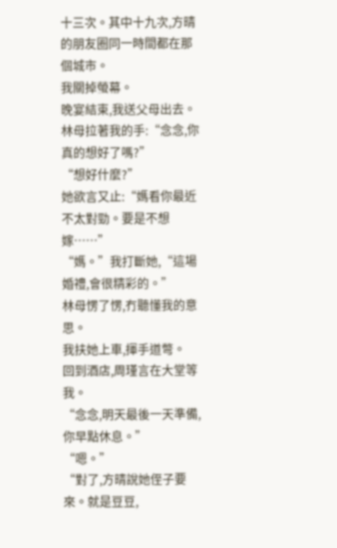十三次。其中十九次,方晴的朋友圈同一時間都在那個城市。
我關掉螢幕。
晚宴結束,我送父母出去。
林母拉著我的手:“念念,你真的想好了嗎?”
“想好什麼?”
她欲言又止:“媽看你最近不太對勁。要是不想嫁……”
“媽。”我打斷她,“這場婚禮,會很精彩的。”
林母愣了愣,冇聽懂我的意思。
我扶她上車,揮手道彆。
回到酒店,周瑾言在大堂等我。
“念念,明天最後一天準備,你早點休息。”
“嗯。”
“對了,方晴說她侄子要來。就是豆豆,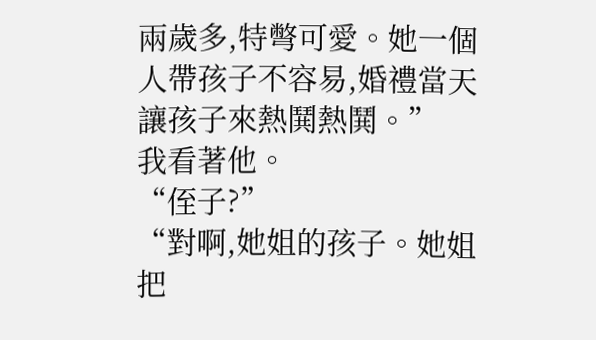兩歲多,特彆可愛。她一個人帶孩子不容易,婚禮當天讓孩子來熱鬨熱鬨。”
我看著他。
“侄子?”
“對啊,她姐的孩子。她姐把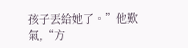孩子丟給她了。”他歎氣,“方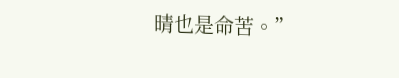晴也是命苦。”